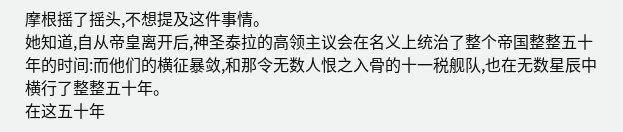摩根摇了摇头,不想提及这件事情。
她知道,自从帝皇离开后,神圣泰拉的高领主议会在名义上统治了整个帝国整整五十年的时间:而他们的横征暴敛,和那令无数人恨之入骨的十一税舰队,也在无数星辰中横行了整整五十年。
在这五十年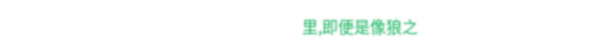里,即便是像狼之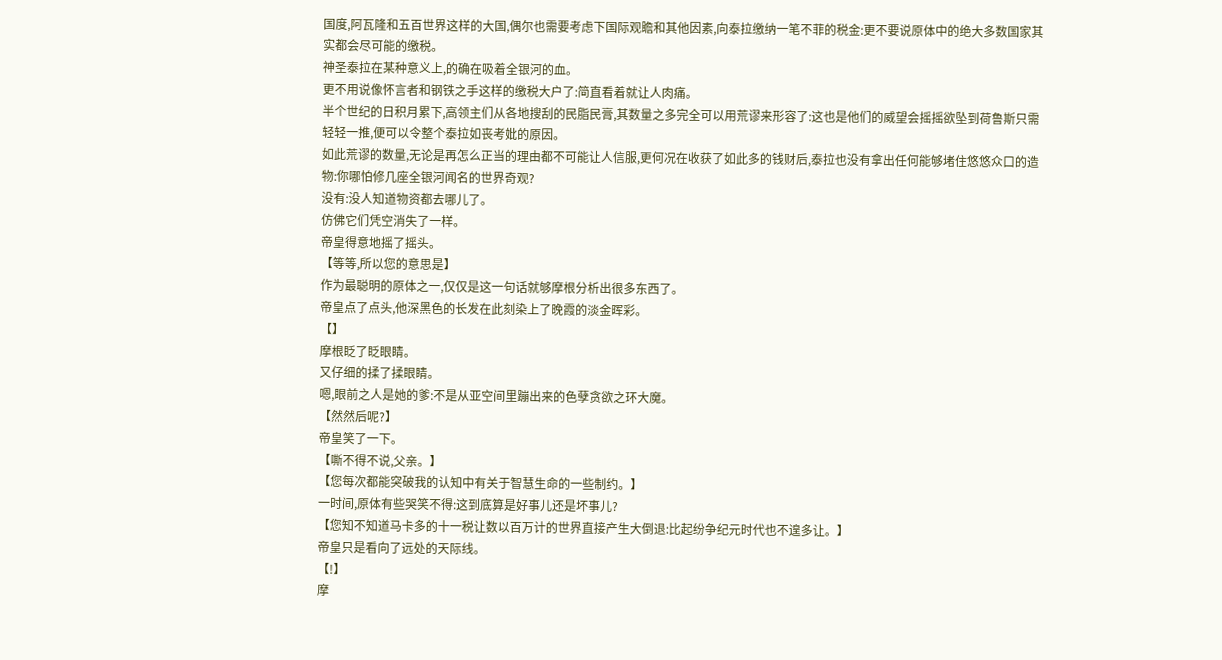国度,阿瓦隆和五百世界这样的大国,偶尔也需要考虑下国际观瞻和其他因素,向泰拉缴纳一笔不菲的税金:更不要说原体中的绝大多数国家其实都会尽可能的缴税。
神圣泰拉在某种意义上,的确在吸着全银河的血。
更不用说像怀言者和钢铁之手这样的缴税大户了:简直看着就让人肉痛。
半个世纪的日积月累下,高领主们从各地搜刮的民脂民膏,其数量之多完全可以用荒谬来形容了:这也是他们的威望会摇摇欲坠到荷鲁斯只需轻轻一推,便可以令整个泰拉如丧考妣的原因。
如此荒谬的数量,无论是再怎么正当的理由都不可能让人信服,更何况在收获了如此多的钱财后,泰拉也没有拿出任何能够堵住悠悠众口的造物:你哪怕修几座全银河闻名的世界奇观?
没有:没人知道物资都去哪儿了。
仿佛它们凭空消失了一样。
帝皇得意地摇了摇头。
【等等,所以您的意思是】
作为最聪明的原体之一,仅仅是这一句话就够摩根分析出很多东西了。
帝皇点了点头,他深黑色的长发在此刻染上了晚霞的淡金晖彩。
【】
摩根眨了眨眼睛。
又仔细的揉了揉眼睛。
嗯,眼前之人是她的爹:不是从亚空间里蹦出来的色孽贪欲之环大魔。
【然然后呢?】
帝皇笑了一下。
【嘶不得不说,父亲。】
【您每次都能突破我的认知中有关于智慧生命的一些制约。】
一时间,原体有些哭笑不得:这到底算是好事儿还是坏事儿?
【您知不知道马卡多的十一税让数以百万计的世界直接产生大倒退:比起纷争纪元时代也不遑多让。】
帝皇只是看向了远处的天际线。
【!】
摩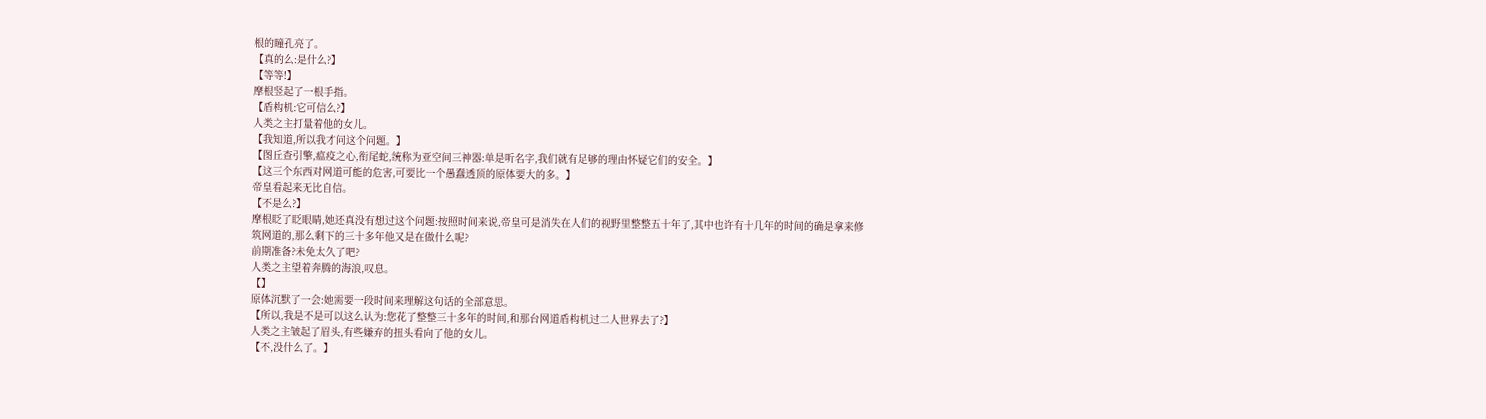根的瞳孔亮了。
【真的么:是什么?】
【等等!】
摩根竖起了一根手指。
【盾构机:它可信么?】
人类之主打量着他的女儿。
【我知道,所以我才问这个问题。】
【图丘查引擎,瘟疫之心,衔尾蛇,统称为亚空间三神器:单是听名字,我们就有足够的理由怀疑它们的安全。】
【这三个东西对网道可能的危害,可要比一个愚蠢透顶的原体要大的多。】
帝皇看起来无比自信。
【不是么?】
摩根眨了眨眼睛,她还真没有想过这个问题:按照时间来说,帝皇可是消失在人们的视野里整整五十年了,其中也许有十几年的时间的确是拿来修筑网道的,那么剩下的三十多年他又是在做什么呢?
前期准备?未免太久了吧?
人类之主望着奔腾的海浪,叹息。
【】
原体沉默了一会:她需要一段时间来理解这句话的全部意思。
【所以,我是不是可以这么认为:您花了整整三十多年的时间,和那台网道盾构机过二人世界去了?】
人类之主皱起了眉头,有些嫌弃的扭头看向了他的女儿。
【不,没什么了。】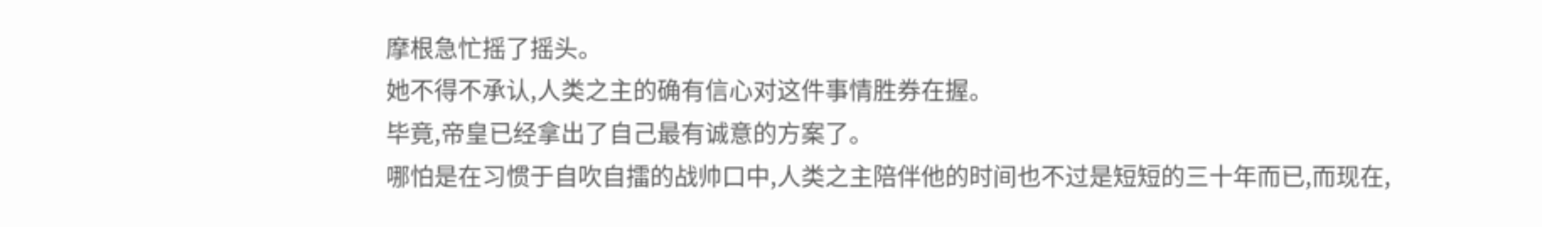摩根急忙摇了摇头。
她不得不承认,人类之主的确有信心对这件事情胜券在握。
毕竟,帝皇已经拿出了自己最有诚意的方案了。
哪怕是在习惯于自吹自擂的战帅口中,人类之主陪伴他的时间也不过是短短的三十年而已,而现在,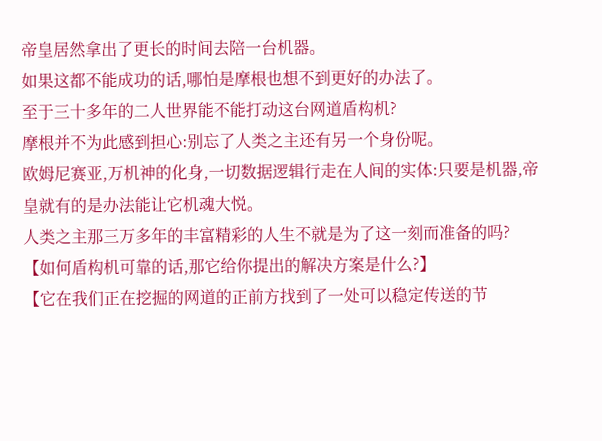帝皇居然拿出了更长的时间去陪一台机器。
如果这都不能成功的话,哪怕是摩根也想不到更好的办法了。
至于三十多年的二人世界能不能打动这台网道盾构机?
摩根并不为此感到担心:别忘了人类之主还有另一个身份呢。
欧姆尼赛亚,万机神的化身,一切数据逻辑行走在人间的实体:只要是机器,帝皇就有的是办法能让它机魂大悦。
人类之主那三万多年的丰富精彩的人生不就是为了这一刻而准备的吗?
【如何盾构机可靠的话,那它给你提出的解决方案是什么?】
【它在我们正在挖掘的网道的正前方找到了一处可以稳定传送的节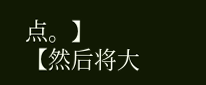点。】
【然后将大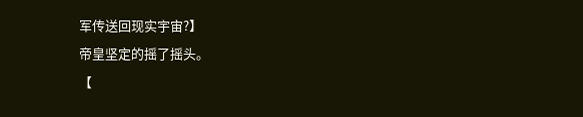军传送回现实宇宙?】
帝皇坚定的摇了摇头。
【